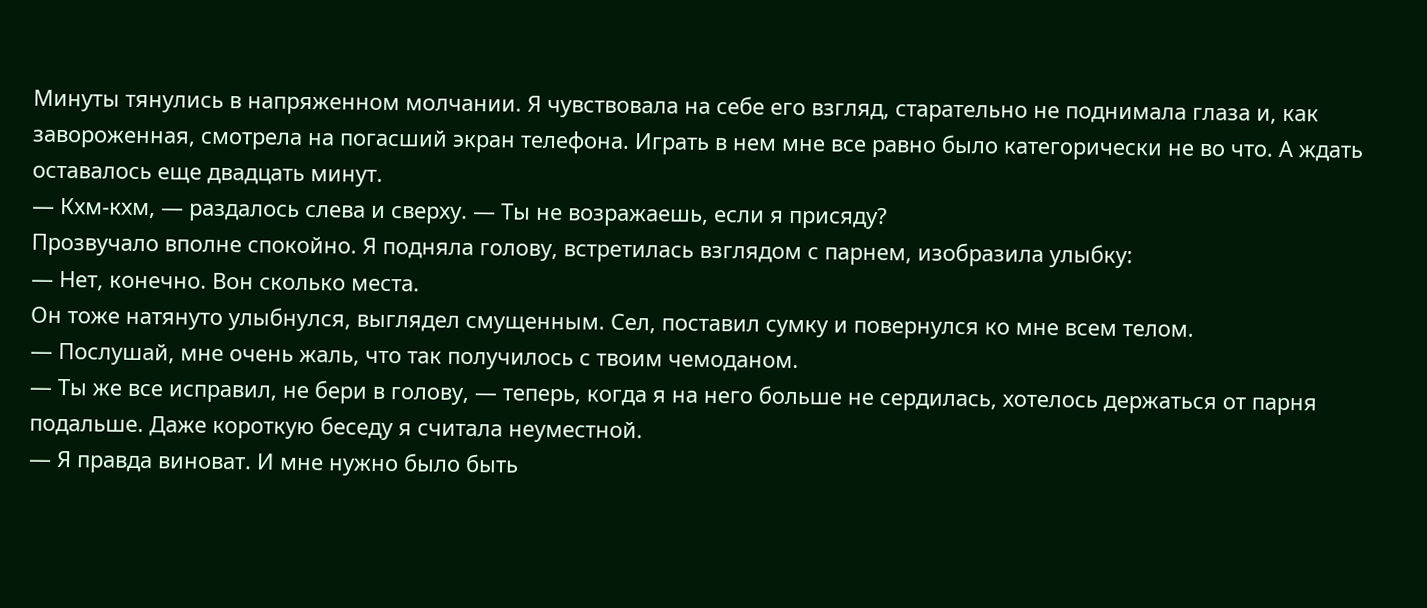Минуты тянулись в напряженном молчании. Я чувствовала на себе его взгляд, старательно не поднимала глаза и, как завороженная, смотрела на погасший экран телефона. Играть в нем мне все равно было категорически не во что. А ждать оставалось еще двадцать минут.
— Кхм-кхм, — раздалось слева и сверху. — Ты не возражаешь, если я присяду?
Прозвучало вполне спокойно. Я подняла голову, встретилась взглядом с парнем, изобразила улыбку:
— Нет, конечно. Вон сколько места.
Он тоже натянуто улыбнулся, выглядел смущенным. Сел, поставил сумку и повернулся ко мне всем телом.
— Послушай, мне очень жаль, что так получилось с твоим чемоданом.
— Ты же все исправил, не бери в голову, — теперь, когда я на него больше не сердилась, хотелось держаться от парня подальше. Даже короткую беседу я считала неуместной.
— Я правда виноват. И мне нужно было быть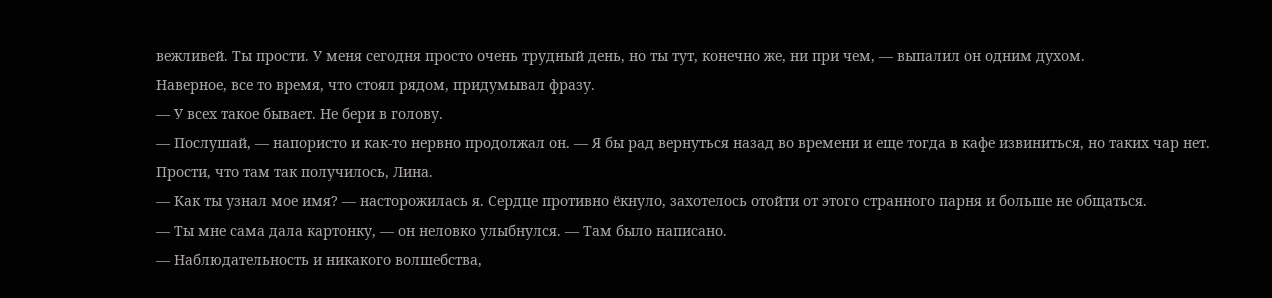вежливей. Ты прости. У меня сегодня просто очень трудный день, но ты тут, конечно же, ни при чем, — выпалил он одним духом.
Наверное, все то время, что стоял рядом, придумывал фразу.
— У всех такое бывает. Не бери в голову.
— Послушай, — напористо и как-то нервно продолжал он. — Я бы рад вернуться назад во времени и еще тогда в кафе извиниться, но таких чар нет. Прости, что там так получилось, Лина.
— Как ты узнал мое имя? — насторожилась я. Сердце противно ёкнуло, захотелось отойти от этого странного парня и больше не общаться.
— Ты мне сама дала картонку, — он неловко улыбнулся. — Там было написано.
— Наблюдательность и никакого волшебства,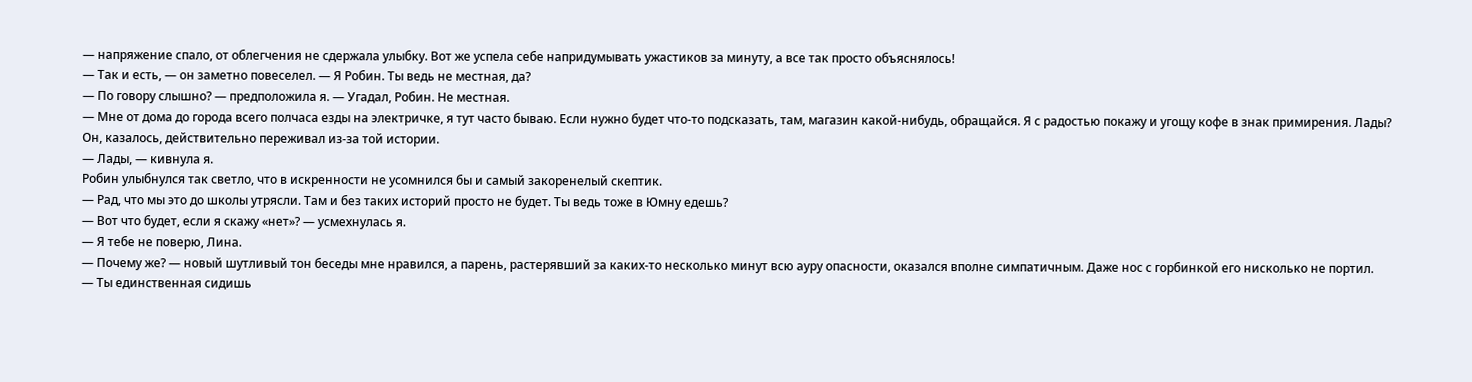— напряжение спало, от облегчения не сдержала улыбку. Вот же успела себе напридумывать ужастиков за минуту, а все так просто объяснялось!
— Так и есть, — он заметно повеселел. — Я Робин. Ты ведь не местная, да?
— По говору слышно? — предположила я. — Угадал, Робин. Не местная.
— Мне от дома до города всего полчаса езды на электричке, я тут часто бываю. Если нужно будет что-то подсказать, там, магазин какой-нибудь, обращайся. Я с радостью покажу и угощу кофе в знак примирения. Лады?
Он, казалось, действительно переживал из-за той истории.
— Лады, — кивнула я.
Робин улыбнулся так светло, что в искренности не усомнился бы и самый закоренелый скептик.
— Рад, что мы это до школы утрясли. Там и без таких историй просто не будет. Ты ведь тоже в Юмну едешь?
— Вот что будет, если я скажу «нет»? — усмехнулась я.
— Я тебе не поверю, Лина.
— Почему же? — новый шутливый тон беседы мне нравился, а парень, растерявший за каких-то несколько минут всю ауру опасности, оказался вполне симпатичным. Даже нос с горбинкой его нисколько не портил.
— Ты единственная сидишь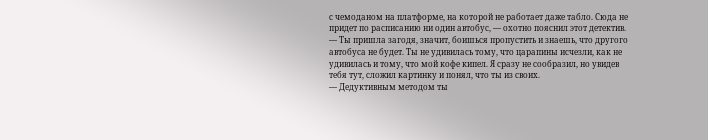с чемоданом на платформе, на которой не работает даже табло. Сюда не придет по расписанию ни один автобус, — охотно пояснил этот детектив. — Ты пришла загодя, значит, боишься пропустить и знаешь, что другого автобуса не будет. Ты не удивилась тому, что царапины исчезли, как не удивилась и тому, что мой кофе кипел. Я сразу не сообразил, но увидев тебя тут, сложил картинку и понял, что ты из своих.
— Дедуктивным методом ты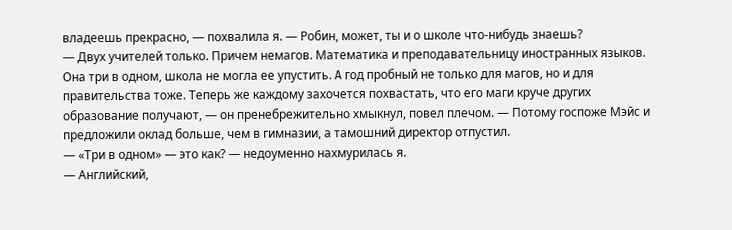владеешь прекрасно, — похвалила я. — Робин, может, ты и о школе что-нибудь знаешь?
— Двух учителей только. Причем немагов. Математика и преподавательницу иностранных языков. Она три в одном, школа не могла ее упустить. Α год пробный не только для магов, но и для правительства тоже. Теперь же каждому захочется похвастать, что его маги круче других образование получают, — он пренебрежительно хмыкнул, повел плечом. — Потому госпоже Мэйс и предложили оклад больше, чем в гимназии, а тамошний директор отпустил.
— «Три в одном» — это как? — недоуменно нахмурилась я.
— Английский,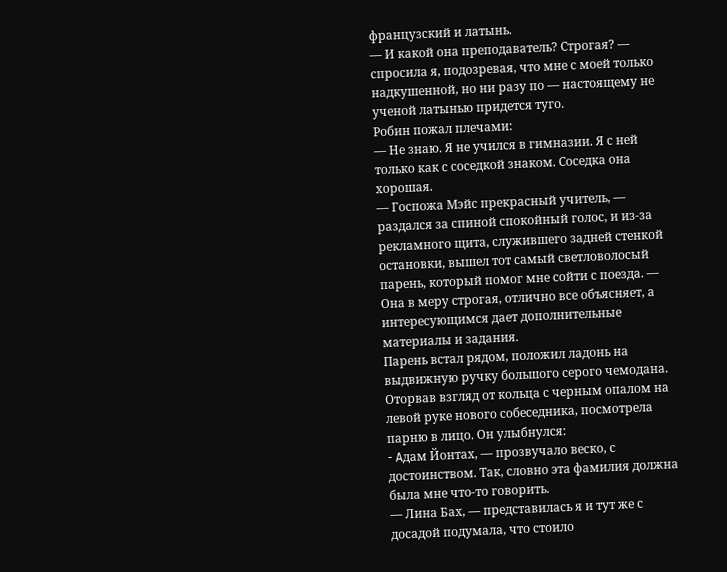французский и латынь.
— И какой она преподаватель? Строгая? — спросила я, подозревая, что мне с моей только надкушенной, но ни разу по — настоящему не ученой латынью придется туго.
Робин пожал плечами:
— Не знаю. Я не учился в гимназии. Я с ней только как с соседкой знаком. Соседка она хорошая.
— Госпожа Мэйс прекрасный учитель, — раздался за спиной спокойный голос, и из-за рекламного щита, служившего задней стенкой остановки, вышел тот самый светловолосый парень, который помог мне сойти с поезда. — Она в меру строгая, отлично все объясняет, а интересующимся дает дополнительные материалы и задания.
Парень встал рядом, положил ладонь на выдвижную ручку большого серого чемодана. Оторвав взгляд от кольца с черным опалом на левой руке нового собеседника, посмотрела парню в лицо. Он улыбнулся:
- Αдам Йонтах, — прозвучало веско, с достоинством. Так, словно эта фамилия должна была мне что-то говорить.
— Лина Бах, — представилась я и тут же с досадой подумала, что стоило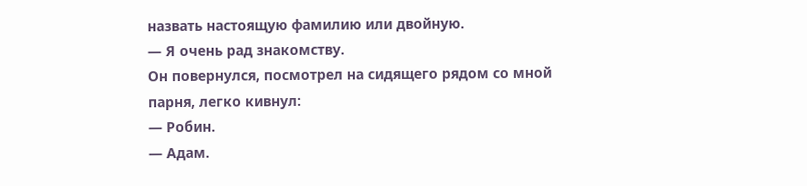назвать настоящую фамилию или двойную.
— Я очень рад знакомству.
Он повернулся, посмотрел на сидящего рядом со мной парня, легко кивнул:
— Робин.
— Адам.